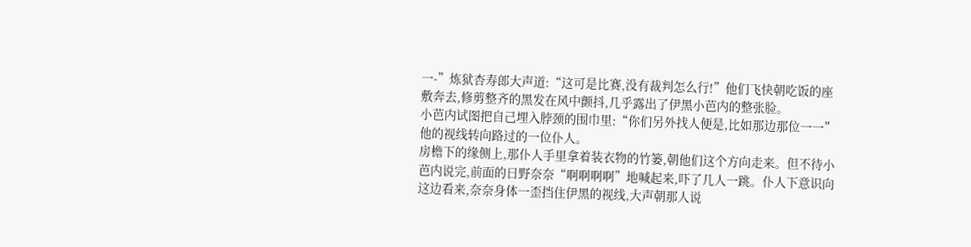一-”炼狱杏寿郎大声道:“这可是比赛,没有裁判怎么行!”他们飞快朝吃饭的座敷奔去,修剪整齐的黑发在风中颤抖,几乎露出了伊黑小芭内的整张脸。
小芭内试图把自己埋入脖颈的围巾里:“你们另外找人便是,比如那边那位一一”
他的视线转向路过的一位仆人。
房檐下的缘侧上,那仆人手里拿着装衣物的竹篓,朝他们这个方向走来。但不待小芭内说完,前面的日野奈奈“啊啊啊啊”地喊起来,吓了几人一跳。仆人下意识向这边看来,奈奈身体一歪挡住伊黑的视线,大声朝那人说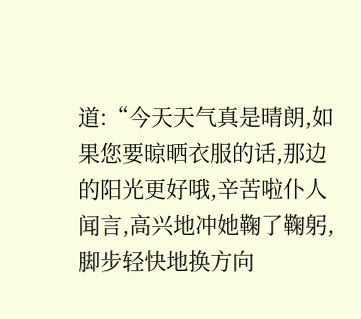道:“今天天气真是晴朗,如果您要晾晒衣服的话,那边的阳光更好哦,辛苦啦仆人闻言,高兴地冲她鞠了鞠躬,脚步轻快地换方向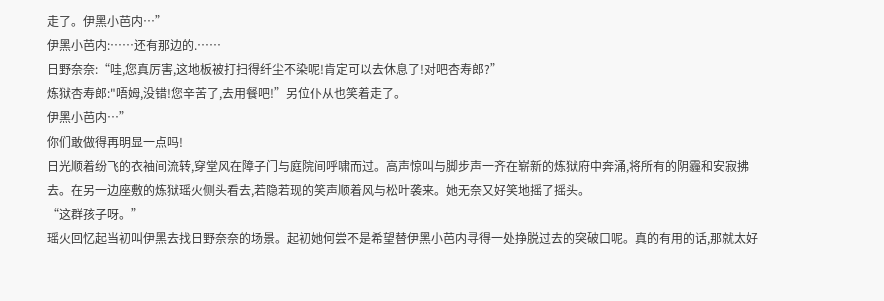走了。伊黑小芭内…”
伊黑小芭内:……还有那边的.……
日野奈奈:“哇,您真厉害,这地板被打扫得纤尘不染呢!肯定可以去休息了!对吧杏寿郎?”
炼狱杏寿郎:"唔姆,没错!您辛苦了,去用餐吧!”另位仆从也笑着走了。
伊黑小芭内…”
你们敢做得再明显一点吗!
日光顺着纷飞的衣袖间流转,穿堂风在障子门与庭院间呼啸而过。高声惊叫与脚步声一齐在崭新的炼狱府中奔涌,将所有的阴霾和安寂拂去。在另一边座敷的炼狱瑶火侧头看去,若隐若现的笑声顺着风与松叶袭来。她无奈又好笑地摇了摇头。
“这群孩子呀。”
瑶火回忆起当初叫伊黑去找日野奈奈的场景。起初她何尝不是希望替伊黑小芭内寻得一处挣脱过去的突破口呢。真的有用的话,那就太好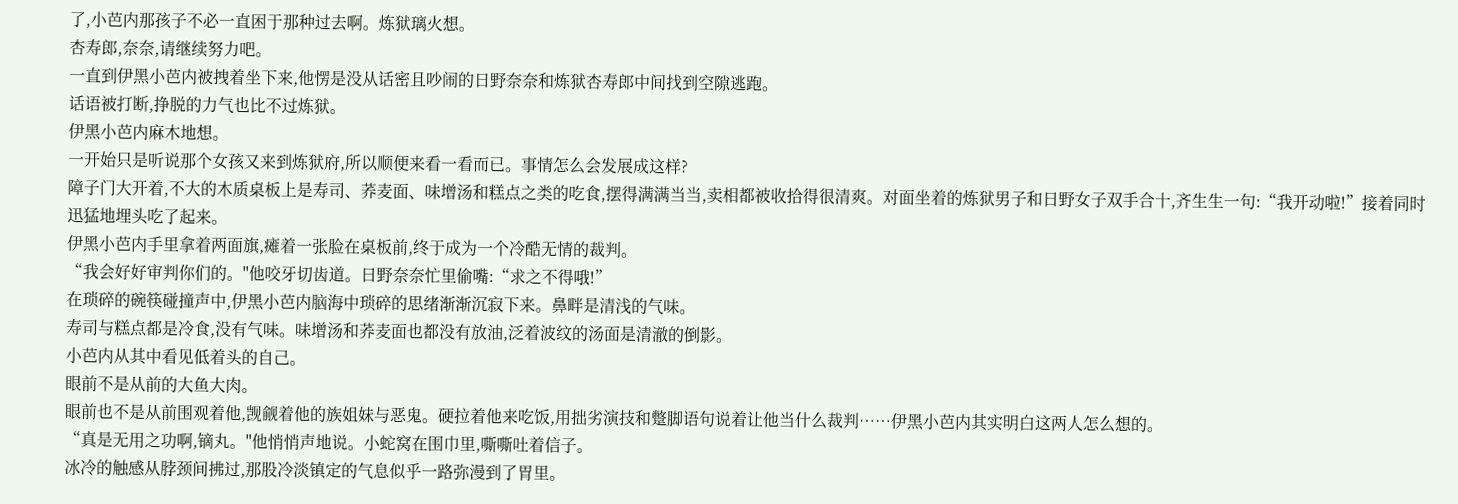了,小芭内那孩子不必一直困于那种过去啊。炼狱璃火想。
杏寿郎,奈奈,请继续努力吧。
一直到伊黑小芭内被拽着坐下来,他愣是没从话密且吵闹的日野奈奈和炼狱杏寿郎中间找到空隙逃跑。
话语被打断,挣脱的力气也比不过炼狱。
伊黑小芭内麻木地想。
一开始只是听说那个女孩又来到炼狱府,所以顺便来看一看而已。事情怎么会发展成这样?
障子门大开着,不大的木质桌板上是寿司、荞麦面、味增汤和糕点之类的吃食,摆得满满当当,卖相都被收拾得很清爽。对面坐着的炼狱男子和日野女子双手合十,齐生生一句:“我开动啦!”接着同时迅猛地埋头吃了起来。
伊黑小芭内手里拿着两面旗,瘫着一张脸在桌板前,终于成为一个冷酷无情的裁判。
“我会好好审判你们的。"他咬牙切齿道。日野奈奈忙里偷嘴:“求之不得哦!”
在琐碎的碗筷碰撞声中,伊黑小芭内脑海中琐碎的思绪渐渐沉寂下来。鼻畔是清浅的气味。
寿司与糕点都是冷食,没有气味。味增汤和荞麦面也都没有放油,泛着波纹的汤面是清澈的倒影。
小芭内从其中看见低着头的自己。
眼前不是从前的大鱼大肉。
眼前也不是从前围观着他,觊觎着他的族姐妹与恶鬼。硬拉着他来吃饭,用拙劣演技和蹩脚语句说着让他当什么裁判……伊黑小芭内其实明白这两人怎么想的。
“真是无用之功啊,镝丸。"他悄悄声地说。小蛇窝在围巾里,嘶嘶吐着信子。
冰冷的触感从脖颈间拂过,那股冷淡镇定的气息似乎一路弥漫到了胃里。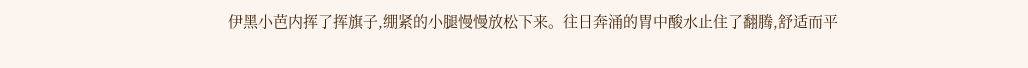伊黑小芭内挥了挥旗子,绷紧的小腿慢慢放松下来。往日奔涌的胃中酸水止住了翻腾,舒适而平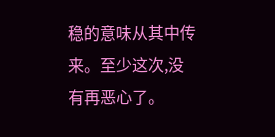稳的意味从其中传来。至少这次,没有再恶心了。